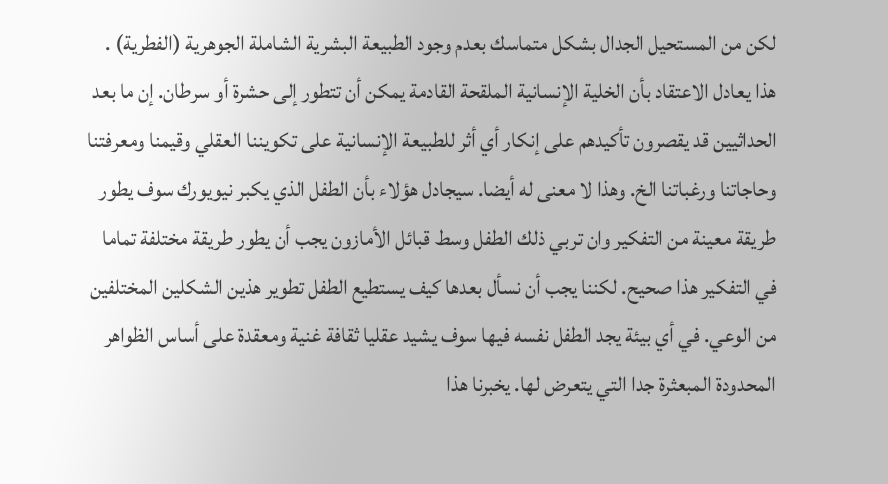لكن من المستحيل الجدال بشكل متماسك بعدم وجود الطبيعة البشرية الشاملة الجوهرية (الفطرية) . هذا يعادل الاعتقاد بأن الخلية الإنسانية الملقحة القادمة يمكن أن تتطور إلى حشرة أو سرطان. إن ما بعد الحداثيين قد يقصرون تأكيدهم على إنكار أي أثر للطبيعة الإنسانية على تكويننا العقلي وقيمنا ومعرفتنا وحاجاتنا ورغباتنا الخ. وهذا لا معنى له أيضا. سيجادل هؤلاء بأن الطفل الذي يكبر نيويورك سوف يطور طريقة معينة من التفكير وان تربي ذلك الطفل وسط قبائل الأمازون يجب أن يطور طريقة مختلفة تماما في التفكير هذا صحيح. لكننا يجب أن نسأل بعدها كيف يستطيع الطفل تطوير هذين الشكلين المختلفين من الوعي. في أي بيئة يجد الطفل نفسه فيها سوف يشيد عقليا ثقافة غنية ومعقدة على أساس الظواهر المحدودة المبعثرة جدا التي يتعرض لها. يخبرنا هذا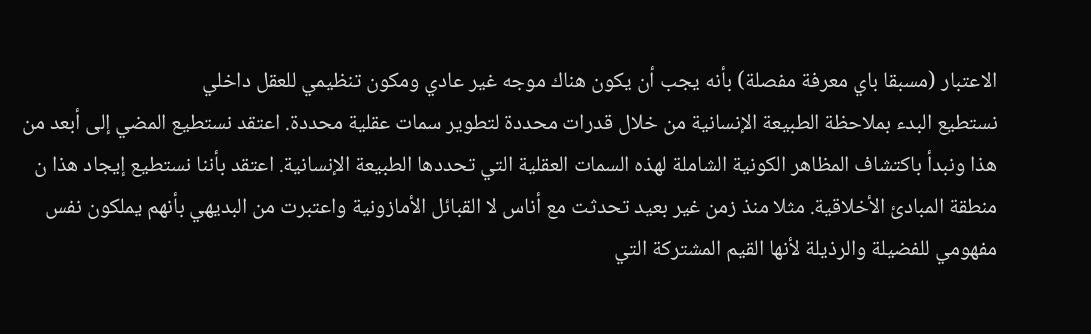الاعتبار (مسبقا باي معرفة مفصلة) بأنه يجب أن يكون هناك موجه غير عادي ومكون تنظيمي للعقل داخلي
نستطيع البدء بملاحظة الطبيعة الإنسانية من خلال قدرات محددة لتطوير سمات عقلية محددة. اعتقد نستطيع المضي إلى أبعد من هذا ونبدأ باكتشاف المظاهر الكونية الشاملة لهذه السمات العقلية التي تحددها الطبيعة الإنسانية. اعتقد بأننا نستطيع إيجاد هذا ن منطقة المبادئ الأخلاقية. مثلا منذ زمن غير بعيد تحدثت مع أناس لا القبائل الأمازونية واعتبرت من البديهي بأنهم يملكون نفس مفهومي للفضيلة والرذيلة لأنها القيم المشتركة التي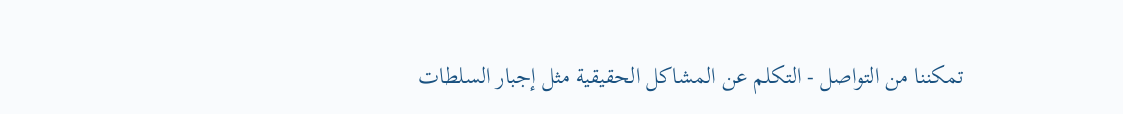تمكننا من التواصل - التكلم عن المشاكل الحقيقية مثل إجبار السلطات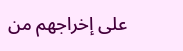على إخراجهم من